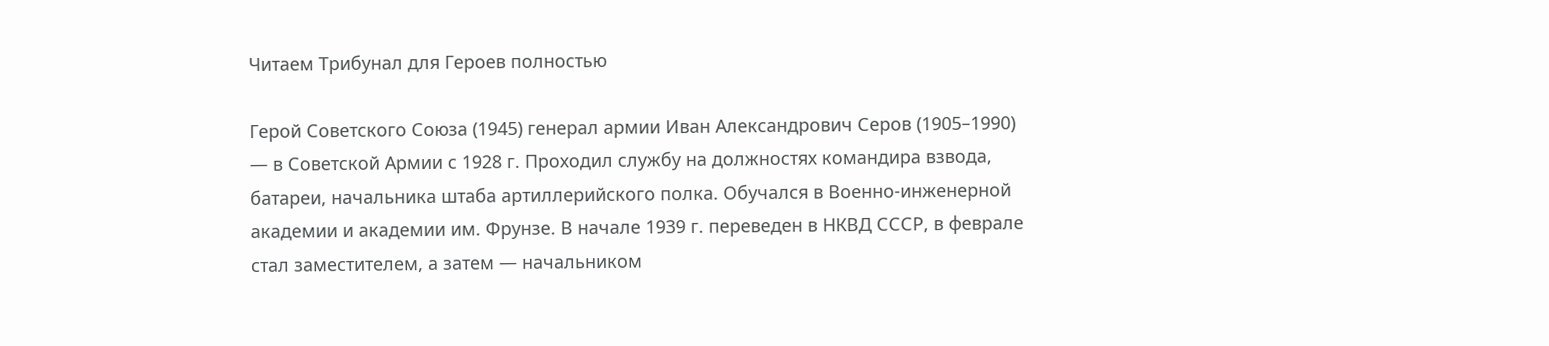Читаем Трибунал для Героев полностью

Герой Советского Союза (1945) генерал армии Иван Александрович Серов (1905–1990) — в Советской Армии с 1928 г. Проходил службу на должностях командира взвода, батареи, начальника штаба артиллерийского полка. Обучался в Военно-инженерной академии и академии им. Фрунзе. В начале 1939 г. переведен в НКВД СССР, в феврале стал заместителем, а затем — начальником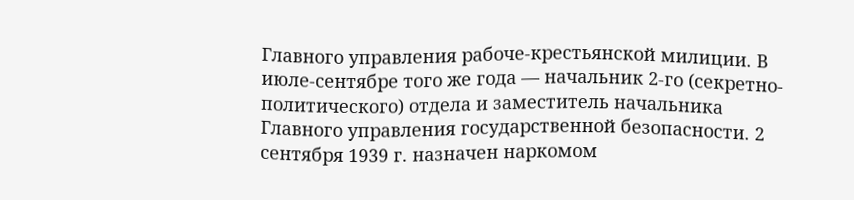Главного управления рабоче-крестьянской милиции. В июле-сентябре того же года — начальник 2-го (секретно-политического) отдела и заместитель начальника Главного управления государственной безопасности. 2 сентября 1939 г. назначен наркомом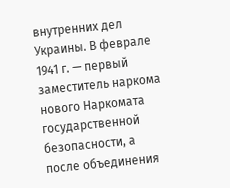внутренних дел Украины. В феврале 1941 г. — первый заместитель наркома нового Наркомата государственной безопасности, а после объединения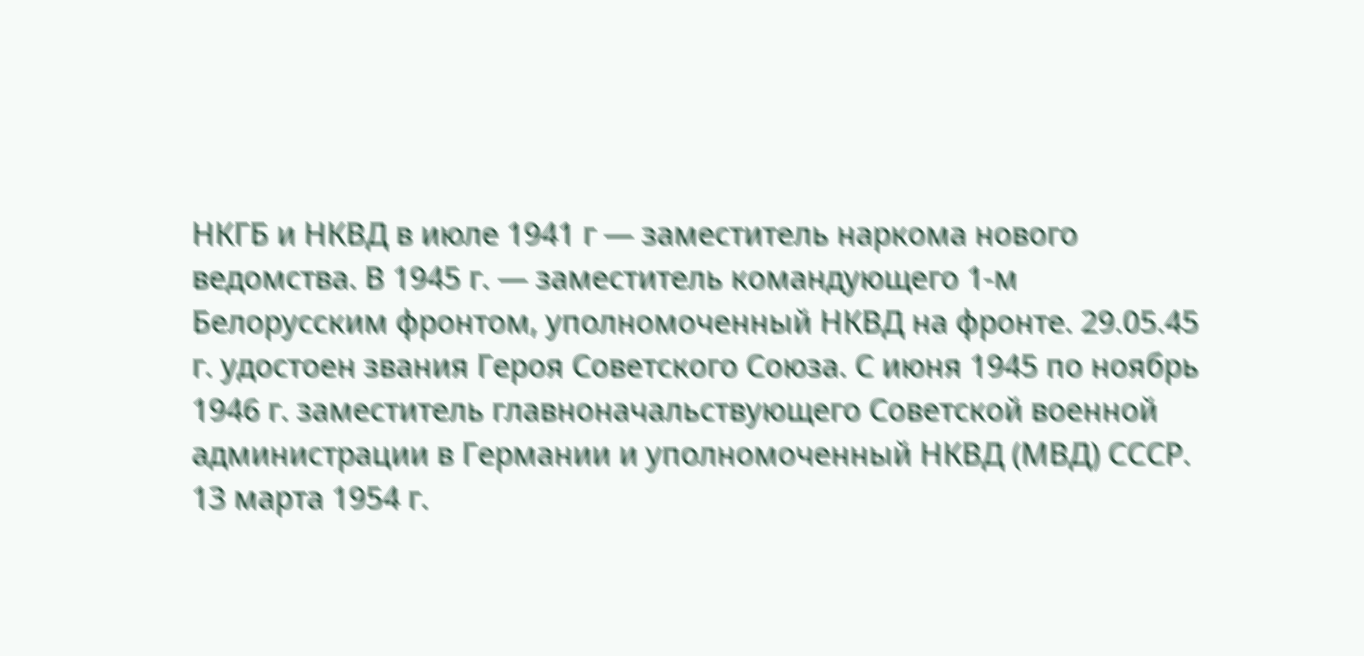НКГБ и НКВД в июле 1941 г — заместитель наркома нового ведомства. В 1945 г. — заместитель командующего 1-м Белорусским фронтом, уполномоченный НКВД на фронте. 29.05.45 г. удостоен звания Героя Советского Союза. С июня 1945 по ноябрь 1946 г. заместитель главноначальствующего Советской военной администрации в Германии и уполномоченный НКВД (МВД) СССР. 13 марта 1954 г.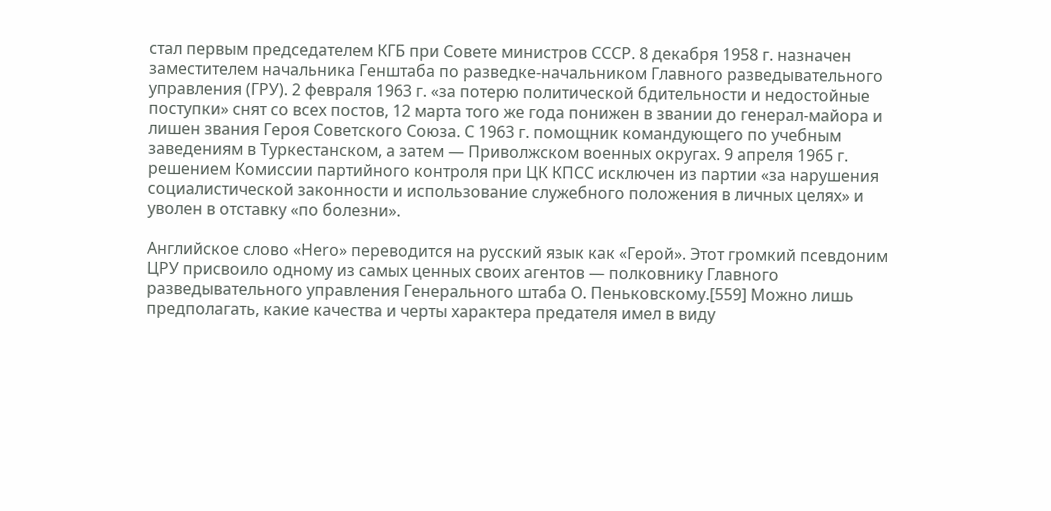стал первым председателем КГБ при Совете министров СССР. 8 декабря 1958 г. назначен заместителем начальника Генштаба по разведке-начальником Главного разведывательного управления (ГРУ). 2 февраля 1963 г. «за потерю политической бдительности и недостойные поступки» снят со всех постов, 12 марта того же года понижен в звании до генерал-майора и лишен звания Героя Советского Союза. С 1963 г. помощник командующего по учебным заведениям в Туркестанском, а затем — Приволжском военных округах. 9 апреля 1965 г. решением Комиссии партийного контроля при ЦК КПСС исключен из партии «за нарушения социалистической законности и использование служебного положения в личных целях» и уволен в отставку «по болезни».

Английское слово «Hero» переводится на русский язык как «Герой». Этот громкий псевдоним ЦРУ присвоило одному из самых ценных своих агентов — полковнику Главного разведывательного управления Генерального штаба О. Пеньковскому.[559] Можно лишь предполагать, какие качества и черты характера предателя имел в виду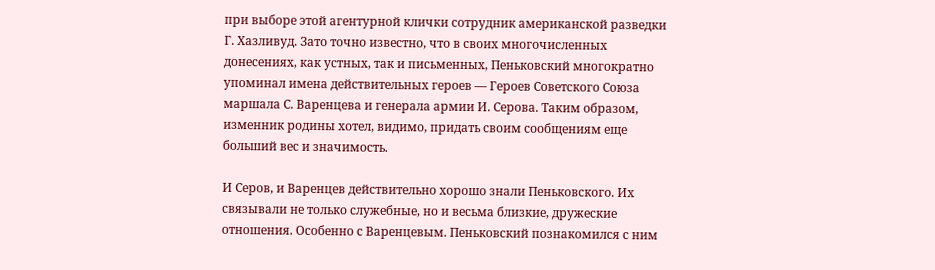при выборе этой агентурной клички сотрудник американской разведки Г. Хазливуд. Зато точно известно, что в своих многочисленных донесениях, как устных, так и письменных, Пеньковский многократно упоминал имена действительных героев — Героев Советского Союза маршала С. Варенцева и генерала армии И. Серова. Таким образом, изменник родины хотел, видимо, придать своим сообщениям еще больший вес и значимость.

И Серов, и Варенцев действительно хорошо знали Пеньковского. Их связывали не только служебные, но и весьма близкие, дружеские отношения. Особенно с Варенцевым. Пеньковский познакомился с ним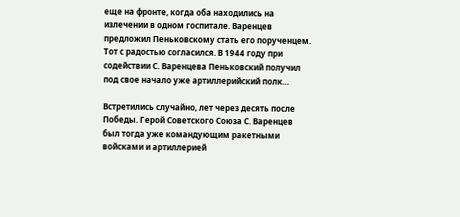еще на фронте, когда оба находились на излечении в одном госпитале. Варенцев предложил Пеньковскому стать его порученцем. Тот с радостью согласился. В 1944 году при содействии С. Варенцева Пеньковский получил под свое начало уже артиллерийский полк…

Встретились случайно, лет через десять после Победы. Герой Советского Союза С. Варенцев был тогда уже командующим ракетными войсками и артиллерией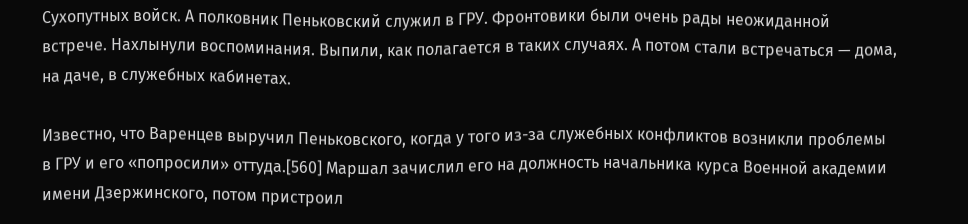Сухопутных войск. А полковник Пеньковский служил в ГРУ. Фронтовики были очень рады неожиданной встрече. Нахлынули воспоминания. Выпили, как полагается в таких случаях. А потом стали встречаться — дома, на даче, в служебных кабинетах.

Известно, что Варенцев выручил Пеньковского, когда у того из-за служебных конфликтов возникли проблемы в ГРУ и его «попросили» оттуда.[560] Маршал зачислил его на должность начальника курса Военной академии имени Дзержинского, потом пристроил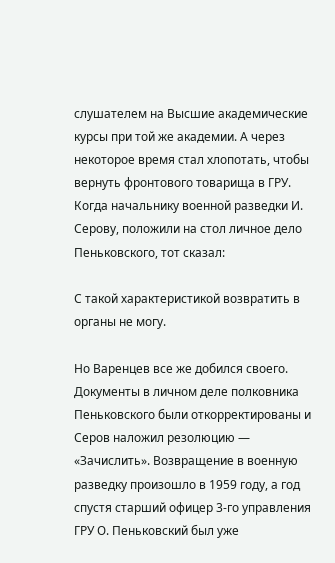слушателем на Высшие академические курсы при той же академии. А через некоторое время стал хлопотать, чтобы вернуть фронтового товарища в ГРУ. Когда начальнику военной разведки И. Серову, положили на стол личное дело Пеньковского, тот сказал:

С такой характеристикой возвратить в органы не могу.

Но Варенцев все же добился своего. Документы в личном деле полковника Пеньковского были откорректированы и Серов наложил резолюцию — «Зачислить». Возвращение в военную разведку произошло в 1959 году, а год спустя старший офицер 3-го управления ГРУ О. Пеньковский был уже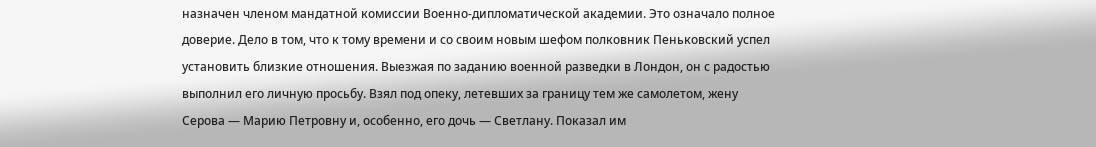назначен членом мандатной комиссии Военно-дипломатической академии. Это означало полное доверие. Дело в том, что к тому времени и со своим новым шефом полковник Пеньковский успел установить близкие отношения. Выезжая по заданию военной разведки в Лондон, он с радостью выполнил его личную просьбу. Взял под опеку, летевших за границу тем же самолетом, жену Серова — Марию Петровну и, особенно, его дочь — Светлану. Показал им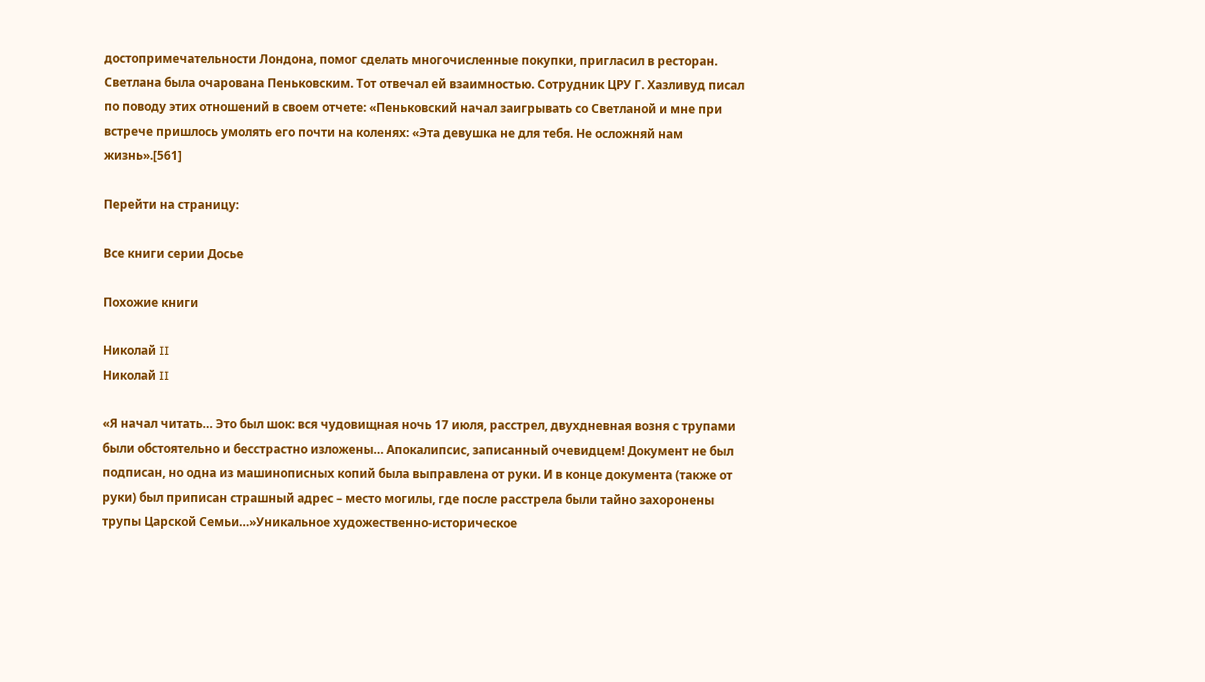достопримечательности Лондона, помог сделать многочисленные покупки, пригласил в ресторан. Светлана была очарована Пеньковским. Тот отвечал ей взаимностью. Сотрудник ЦРУ Г. Хазливуд писал по поводу этих отношений в своем отчете: «Пеньковский начал заигрывать со Светланой и мне при встрече пришлось умолять его почти на коленях: «Эта девушка не для тебя. Не осложняй нам жизнь».[561]

Перейти на страницу:

Все книги серии Досье

Похожие книги

Николай II
Николай II

«Я начал читать… Это был шок: вся чудовищная ночь 17 июля, расстрел, двухдневная возня с трупами были обстоятельно и бесстрастно изложены… Апокалипсис, записанный очевидцем! Документ не был подписан, но одна из машинописных копий была выправлена от руки. И в конце документа (также от руки) был приписан страшный адрес – место могилы, где после расстрела были тайно захоронены трупы Царской Семьи…»Уникальное художественно-историческое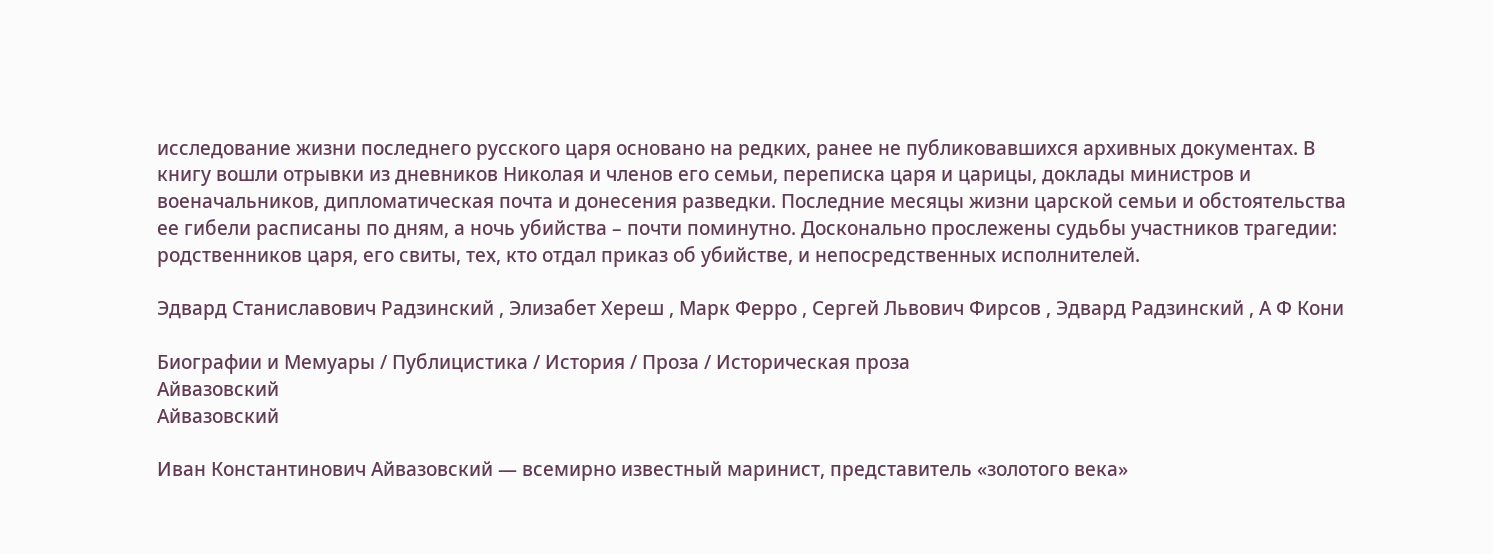исследование жизни последнего русского царя основано на редких, ранее не публиковавшихся архивных документах. В книгу вошли отрывки из дневников Николая и членов его семьи, переписка царя и царицы, доклады министров и военачальников, дипломатическая почта и донесения разведки. Последние месяцы жизни царской семьи и обстоятельства ее гибели расписаны по дням, а ночь убийства – почти поминутно. Досконально прослежены судьбы участников трагедии: родственников царя, его свиты, тех, кто отдал приказ об убийстве, и непосредственных исполнителей.

Эдвард Станиславович Радзинский , Элизабет Хереш , Марк Ферро , Сергей Львович Фирсов , Эдвард Радзинский , А Ф Кони

Биографии и Мемуары / Публицистика / История / Проза / Историческая проза
Айвазовский
Айвазовский

Иван Константинович Айвазовский — всемирно известный маринист, представитель «золотого века»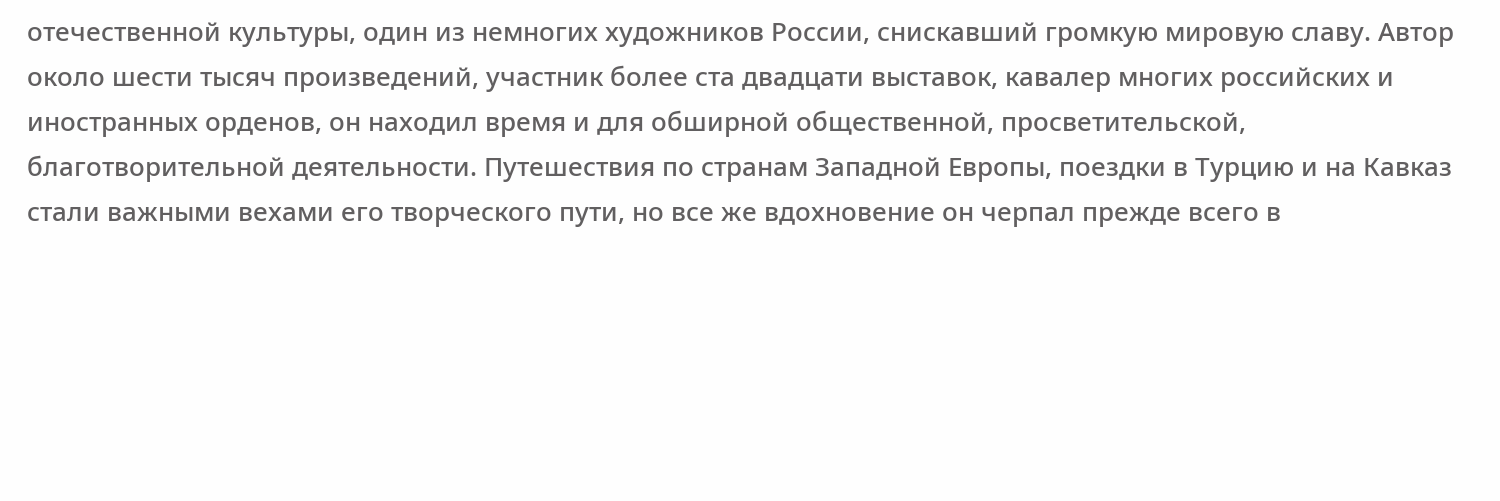отечественной культуры, один из немногих художников России, снискавший громкую мировую славу. Автор около шести тысяч произведений, участник более ста двадцати выставок, кавалер многих российских и иностранных орденов, он находил время и для обширной общественной, просветительской, благотворительной деятельности. Путешествия по странам Западной Европы, поездки в Турцию и на Кавказ стали важными вехами его творческого пути, но все же вдохновение он черпал прежде всего в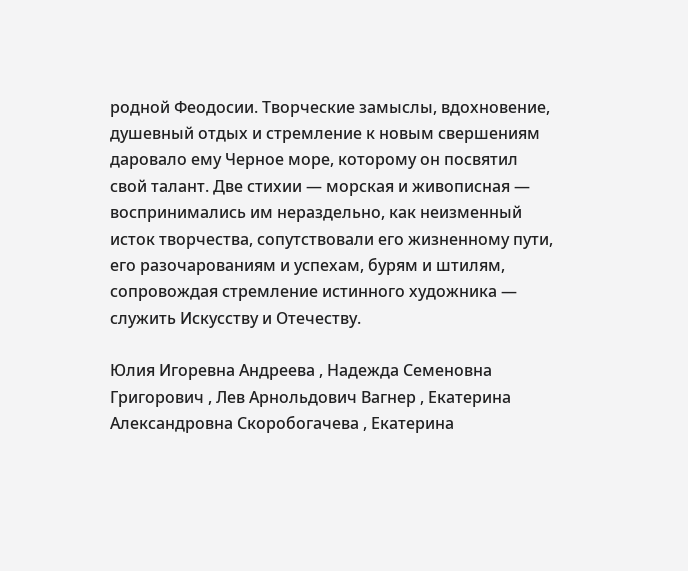родной Феодосии. Творческие замыслы, вдохновение, душевный отдых и стремление к новым свершениям даровало ему Черное море, которому он посвятил свой талант. Две стихии — морская и живописная — воспринимались им нераздельно, как неизменный исток творчества, сопутствовали его жизненному пути, его разочарованиям и успехам, бурям и штилям, сопровождая стремление истинного художника — служить Искусству и Отечеству.

Юлия Игоревна Андреева , Надежда Семеновна Григорович , Лев Арнольдович Вагнер , Екатерина Александровна Скоробогачева , Екатерина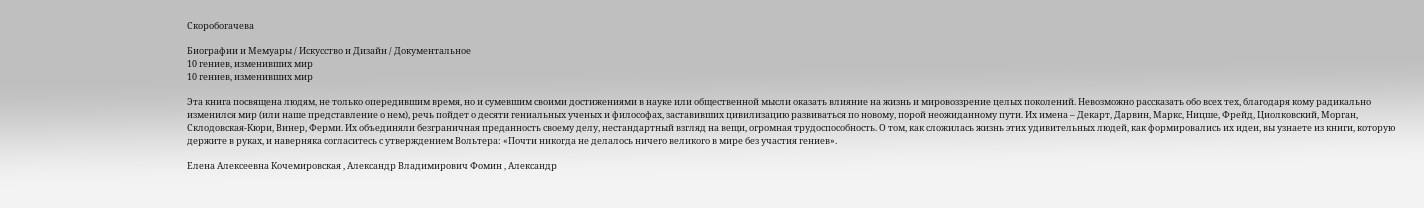Скоробогачева

Биографии и Мемуары / Искусство и Дизайн / Документальное
10 гениев, изменивших мир
10 гениев, изменивших мир

Эта книга посвящена людям, не только опередившим время, но и сумевшим своими достижениями в науке или общественной мысли оказать влияние на жизнь и мировоззрение целых поколений. Невозможно рассказать обо всех тех, благодаря кому радикально изменился мир (или наше представление о нем), речь пойдет о десяти гениальных ученых и философах, заставивших цивилизацию развиваться по новому, порой неожиданному пути. Их имена – Декарт, Дарвин, Маркс, Ницше, Фрейд, Циолковский, Морган, Склодовская-Кюри, Винер, Ферми. Их объединяли безграничная преданность своему делу, нестандартный взгляд на вещи, огромная трудоспособность. О том, как сложилась жизнь этих удивительных людей, как формировались их идеи, вы узнаете из книги, которую держите в руках, и наверняка согласитесь с утверждением Вольтера: «Почти никогда не делалось ничего великого в мире без участия гениев».

Елена Алексеевна Кочемировская , Александр Владимирович Фомин , Александр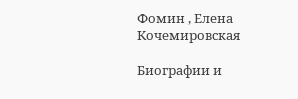Фомин , Елена Кочемировская

Биографии и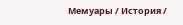Мемуары / История /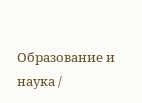Образование и наука /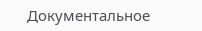Документальное